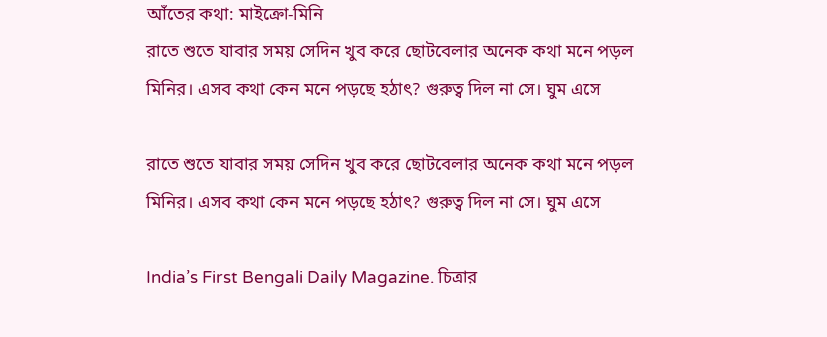আঁতের কথা: মাইক্রো-মিনি
রাতে শুতে যাবার সময় সেদিন খুব করে ছোটবেলার অনেক কথা মনে পড়ল মিনির। এসব কথা কেন মনে পড়ছে হঠাৎ? গুরুত্ব দিল না সে। ঘুম এসে

রাতে শুতে যাবার সময় সেদিন খুব করে ছোটবেলার অনেক কথা মনে পড়ল মিনির। এসব কথা কেন মনে পড়ছে হঠাৎ? গুরুত্ব দিল না সে। ঘুম এসে

India’s First Bengali Daily Magazine. চিত্রার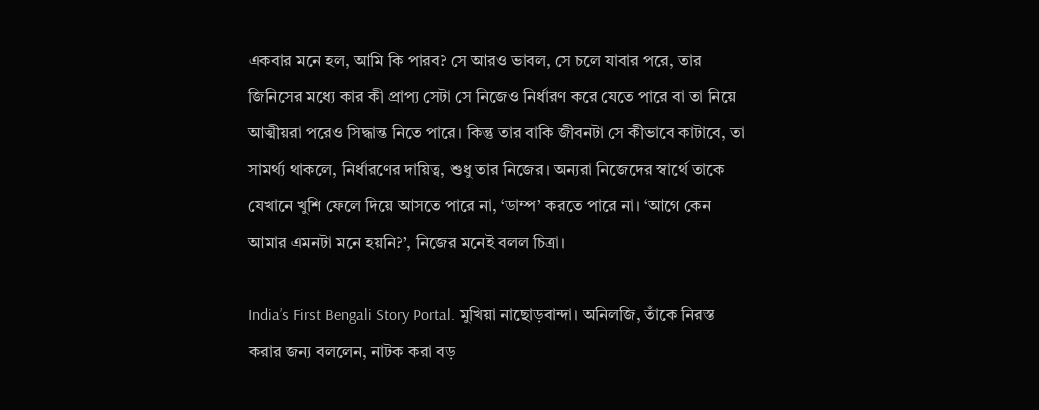একবার মনে হল, আমি কি পারব? সে আরও ভাবল, সে চলে যাবার পরে, তার জিনিসের মধ্যে কার কী প্রাপ্য সেটা সে নিজেও নির্ধারণ করে যেতে পারে বা তা নিয়ে আত্মীয়রা পরেও সিদ্ধান্ত নিতে পারে। কিন্তু তার বাকি জীবনটা সে কীভাবে কাটাবে, তা সামর্থ্য থাকলে, নির্ধারণের দায়িত্ব, শুধু তার নিজের। অন্যরা নিজেদের স্বার্থে তাকে যেখানে খুশি ফেলে দিয়ে আসতে পারে না, ‘ডাম্প’ করতে পারে না। ‘আগে কেন আমার এমনটা মনে হয়নি?’, নিজের মনেই বলল চিত্রা।

India’s First Bengali Story Portal. মুখিয়া নাছোড়বান্দা। অনিলজি, তাঁকে নিরস্ত করার জন্য বললেন, নাটক করা বড়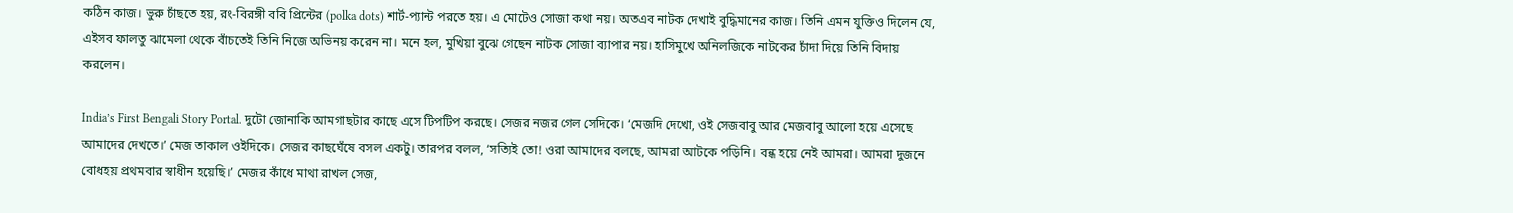কঠিন কাজ। ভুরু চাঁছতে হয়, রং-বিরঙ্গী ববি প্রিন্টের (polka dots) শার্ট-প্যান্ট পরতে হয়। এ মোটেও সোজা কথা নয়। অতএব নাটক দেখাই বুদ্ধিমানের কাজ। তিনি এমন যুক্তিও দিলেন যে, এইসব ফালতু ঝামেলা থেকে বাঁচতেই তিনি নিজে অভিনয় করেন না। মনে হল, মুখিয়া বুঝে গেছেন নাটক সোজা ব্যাপার নয়। হাসিমুখে অনিলজিকে নাটকের চাঁদা দিয়ে তিনি বিদায় করলেন।

India’s First Bengali Story Portal. দুটো জোনাকি আমগাছটার কাছে এসে টিপটিপ করছে। সেজর নজর গেল সেদিকে। ‘মেজদি দেখো, ওই সেজবাবু আর মেজবাবু আলো হয়ে এসেছে আমাদের দেখতে।’ মেজ তাকাল ওইদিকে। সেজর কাছঘেঁষে বসল একটু। তারপর বলল, ‘সত্যিই তো! ওরা আমাদের বলছে, আমরা আটকে পড়িনি। বন্ধ হয়ে নেই আমরা। আমরা দুজনে বোধহয় প্রথমবার স্বাধীন হয়েছি।’ মেজর কাঁধে মাথা রাখল সেজ,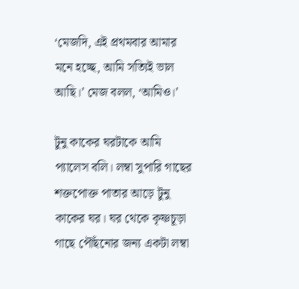‘মেজদি, এই প্রথমবার আমার মনে হচ্ছে, আমি সত্যিই ভাল আছি।’ মেজ বলল, ‘আমিও।’

টুনু কাকের ঘরটাকে আমি প্যালেস বলি। লম্বা সুপারি গাছের শক্তপোক্ত পাতার আড়ে টুনু কাকের ঘর। ঘর থেকে কৃষ্ণচূড়া গাছে পৌঁছনোর জন্য একটা লম্বা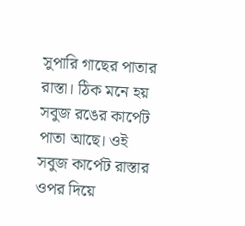সুপারি গাছের পাতার রাস্তা। ঠিক মনে হয় সবুজ রঙের কার্পেট পাতা আছে। ওই সবুজ কার্পেট রাস্তার ওপর দিয়ে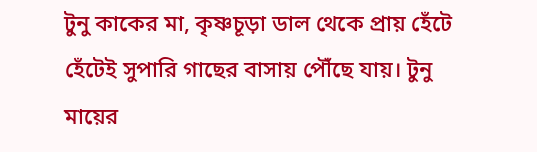টুনু কাকের মা, কৃষ্ণচূড়া ডাল থেকে প্রায় হেঁটে হেঁটেই সুপারি গাছের বাসায় পৌঁছে যায়। টুনু মায়ের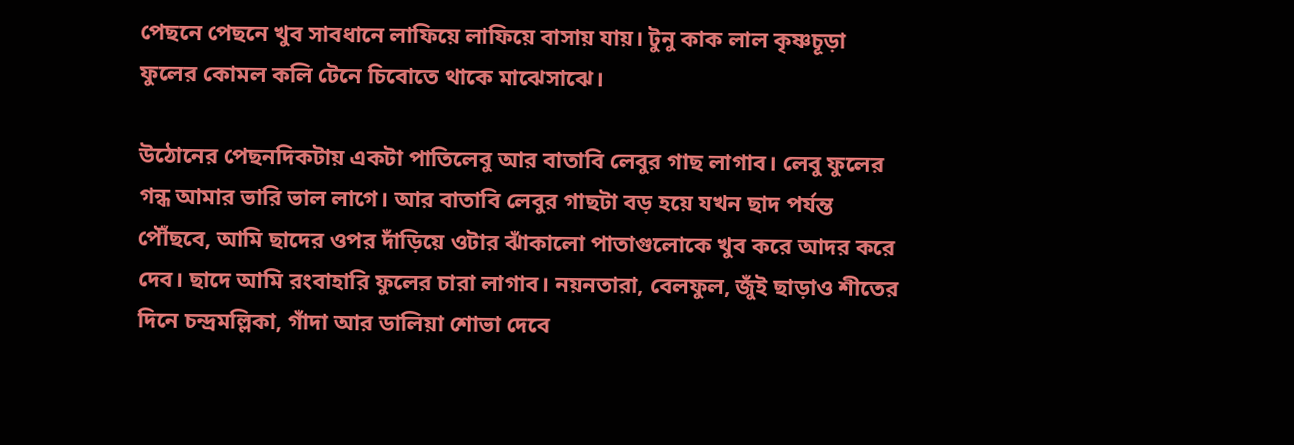পেছনে পেছনে খুব সাবধানে লাফিয়ে লাফিয়ে বাসায় যায়। টুনু কাক লাল কৃষ্ণচূড়া ফুলের কোমল কলি টেনে চিবোতে থাকে মাঝেসাঝে।

উঠোনের পেছনদিকটায় একটা পাতিলেবু আর বাতাবি লেবুর গাছ লাগাব। লেবু ফুলের গন্ধ আমার ভারি ভাল লাগে। আর বাতাবি লেবুর গাছটা বড় হয়ে যখন ছাদ পর্যন্ত পৌঁছবে, আমি ছাদের ওপর দাঁড়িয়ে ওটার ঝাঁকালো পাতাগুলোকে খুব করে আদর করে দেব। ছাদে আমি রংবাহারি ফুলের চারা লাগাব। নয়নতারা, বেলফুল, জুঁই ছাড়াও শীতের দিনে চন্দ্রমল্লিকা, গাঁদা আর ডালিয়া শোভা দেবে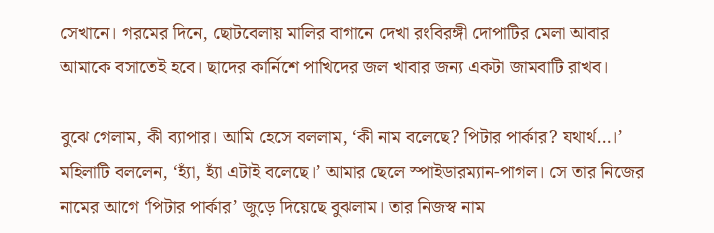সেখানে। গরমের দিনে, ছোটবেলায় মালির বাগানে দেখা রংবিরঙ্গী দোপাটির মেলা আবার আমাকে বসাতেই হবে। ছাদের কার্নিশে পাখিদের জল খাবার জন্য একটা জামবাটি রাখব।

বুঝে গেলাম, কী ব্যাপার। আমি হেসে বললাম, ‘কী নাম বলেছে? পিটার পার্কার? যথার্থ…।’ মহিলাটি বললেন, ‘হ্যাঁ, হ্যাঁ এটাই বলেছে।’ আমার ছেলে স্পাইডারম্যান-পাগল। সে তার নিজের নামের আগে ‘পিটার পার্কার’ জুড়ে দিয়েছে বুঝলাম। তার নিজস্ব নাম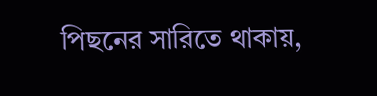পিছনের সারিতে থাকায়,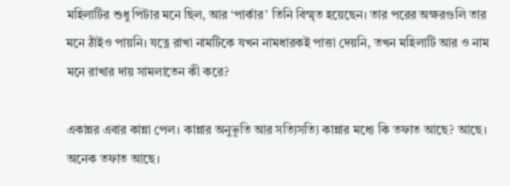মহিলাটির শুধু পিটার মনে ছিল, আর ‘পার্কার’ তিনি বিস্মৃত হয়েছেন। তার পরের অক্ষরগুলি তার মনে ঠাঁইও পায়নি। যত্নে রাখা নামটিকে যখন নামধারকই পাত্তা দেয়নি, তখন মহিলাটি আর ও নাম মনে রাখার দায় সামলাতেন কী করে?

একান্নর এবার কান্না পেল। কান্নার অনুভূতি আর সত্যিসত্যি কান্নার মধ্যে কি তফাত আছে? আছে। অনেক তফাত আছে।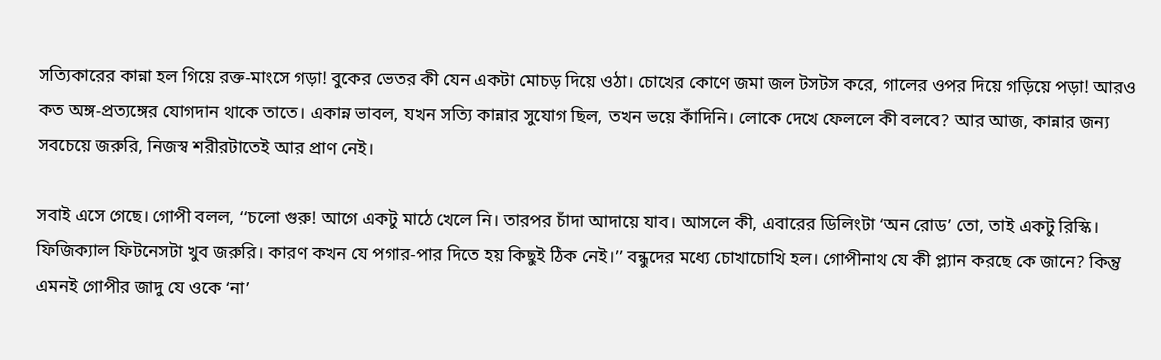সত্যিকারের কান্না হল গিয়ে রক্ত-মাংসে গড়া! বুকের ভেতর কী যেন একটা মোচড় দিয়ে ওঠা। চোখের কোণে জমা জল টসটস করে, গালের ওপর দিয়ে গড়িয়ে পড়া! আরও কত অঙ্গ-প্রত্যঙ্গের যোগদান থাকে তাতে। একান্ন ভাবল, যখন সত্যি কান্নার সুযোগ ছিল, তখন ভয়ে কাঁদিনি। লোকে দেখে ফেললে কী বলবে? আর আজ, কান্নার জন্য সবচেয়ে জরুরি, নিজস্ব শরীরটাতেই আর প্রাণ নেই।

সবাই এসে গেছে। গোপী বলল, ‘‘চলো গুরু! আগে একটু মাঠে খেলে নি। তারপর চাঁদা আদায়ে যাব। আসলে কী, এবারের ডিলিংটা ‘অন রোড’ তো, তাই একটু রিস্কি। ফিজিক্যাল ফিটনেসটা খুব জরুরি। কারণ কখন যে পগার-পার দিতে হয় কিছুই ঠিক নেই।’’ বন্ধুদের মধ্যে চোখাচোখি হল। গোপীনাথ যে কী প্ল্যান করছে কে জানে? কিন্তু এমনই গোপীর জাদু যে ওকে ‘না’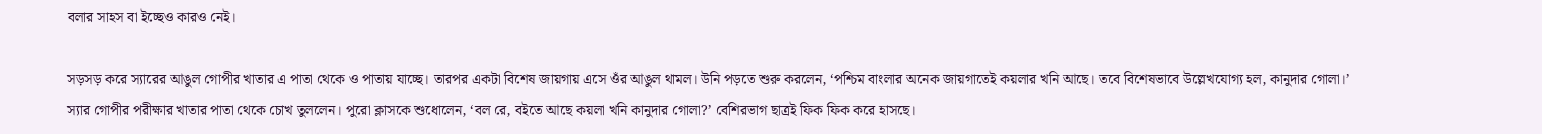বলার সাহস বা ইচ্ছেও কারও নেই।

সড়সড় করে স্যারের আঙুল গোপীর খাতার এ পাতা থেকে ও পাতায় যাচ্ছে। তারপর একটা বিশেষ জায়গায় এসে ওঁর আঙুল থামল। উনি পড়তে শুরু করলেন, ‘পশ্চিম বাংলার অনেক জায়গাতেই কয়লার খনি আছে। তবে বিশেষভাবে উল্লেখযোগ্য হল, কানুদার গোলা।’ স্যার গোপীর পরীক্ষার খাতার পাতা থেকে চোখ তুললেন। পুরো ক্লাসকে শুধোলেন, ‘বল রে, বইতে আছে কয়লা খনি কানুদার গোলা?’ বেশিরভাগ ছাত্রই ফিক ফিক করে হাসছে।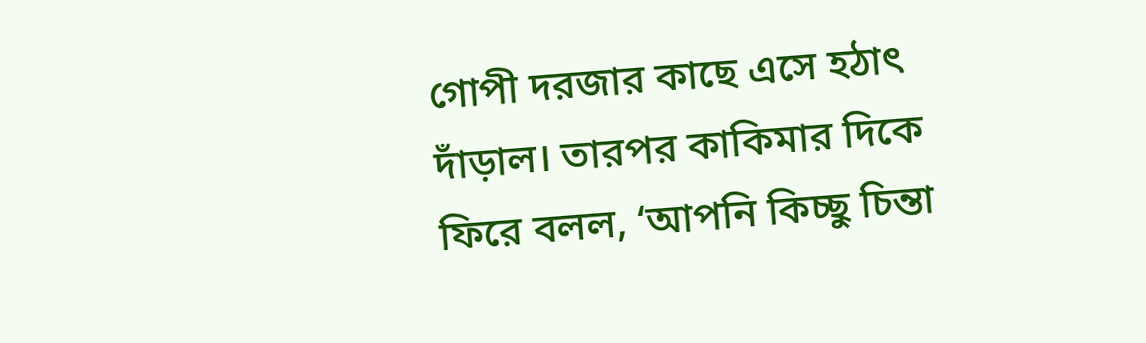গোপী দরজার কাছে এসে হঠাৎ দাঁড়াল। তারপর কাকিমার দিকে ফিরে বলল, ‘আপনি কিচ্ছু চিন্তা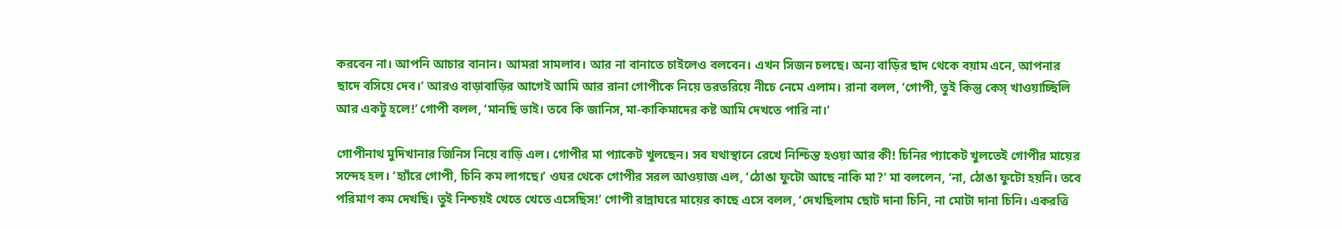করবেন না। আপনি আচার বানান। আমরা সামলাব। আর না বানাতে চাইলেও বলবেন। এখন সিজন চলছে। অন্য বাড়ির ছাদ থেকে বয়াম এনে, আপনার ছাদে বসিয়ে দেব।’ আরও বাড়াবাড়ির আগেই আমি আর রানা গোপীকে নিয়ে তরতরিয়ে নীচে নেমে এলাম। রানা বলল, ‘গোপী, তুই কিন্তু কেস্ খাওয়াচ্ছিলি আর একটু হলে!’ গোপী বলল, ‘মানছি ভাই। তবে কি জানিস, মা-কাকিমাদের কষ্ট আমি দেখতে পারি না।’

গোপীনাথ মুদিখানার জিনিস নিয়ে বাড়ি এল। গোপীর মা প্যাকেট খুলছেন। সব যথাস্থানে রেখে নিশ্চিন্ত হওয়া আর কী! চিনির প্যাকেট খুলতেই গোপীর মায়ের সন্দেহ হল। ‘হ্যাঁরে গোপী, চিনি কম লাগছে।’ ওঘর থেকে গোপীর সরল আওয়াজ এল, ‘ঠোঙা ফুটো আছে নাকি মা?’ মা বললেন, ‘না, ঠোঙা ফুটো হয়নি। তবে পরিমাণ কম দেখছি। তুই নিশ্চয়ই খেতে খেতে এসেছিস!’ গোপী রান্নাঘরে মায়ের কাছে এসে বলল, ‘দেখছিলাম ছোট দানা চিনি, না মোটা দানা চিনি। একরত্তি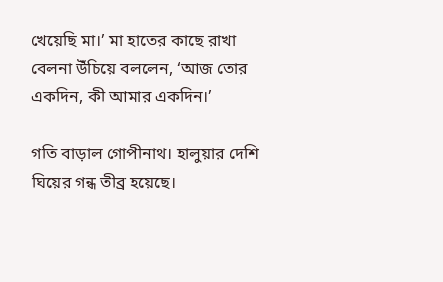খেয়েছি মা।’ মা হাতের কাছে রাখা বেলনা উঁচিয়ে বললেন, ‘আজ তোর একদিন, কী আমার একদিন।’

গতি বাড়াল গোপীনাথ। হালুয়ার দেশি ঘিয়ের গন্ধ তীব্র হয়েছে।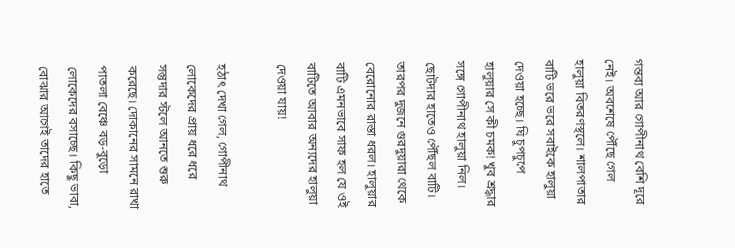গন্তব্য আর গোপীনাথ বেশি দূরে নেই। অবশেষে পৌঁছে গেল হালুয়া বিতরণস্থলে। শালপাতার বাটি ভরে ভরে সবাইকে হালুয়া দেওয়া হচ্ছে। ঘি চুপচুপে হালুয়ার সে কী চমক! খুব শ্রদ্ধার সঙ্গে গোপীনাথ হালুয়া নিল। ছোটদার হাতেও পৌঁছল বাটি। তারপর দুজনে গুরদুয়ারা থেকে বেরোনোর রাস্তা ধরল। হালুয়ার বাটি এমনভাবে সাফ হল যে ওই বাটিতে আবার অন্যদের হালুয়া দেওয়া যায়!

হঠাৎ দেখা গেল, গোপীনাথ লোকেদের প্রায় ধরে ধরে সন্তুদার স্টলে আনতে শুরু করেছে। দোকানের সামনে রাখা পাতলা বেঞ্চে বড়-বুড়ো লোকেদের বসাচ্ছে। কিছু ভাবা, বোঝার আগেই তাদের হাতে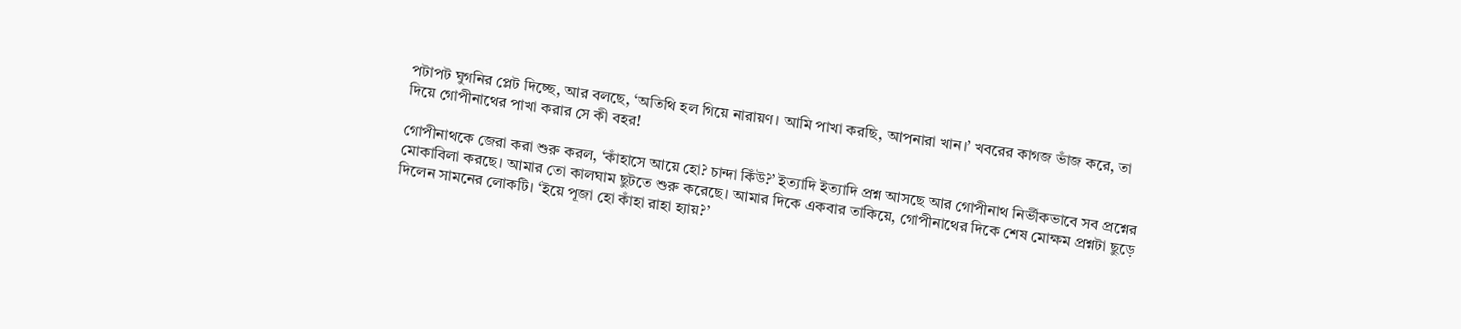পটাপট ঘুগনির প্লেট দিচ্ছে, আর বলছে, ‘অতিথি হল গিয়ে নারায়ণ। আমি পাখা করছি, আপনারা খান।’ খবরের কাগজ ভাঁজ করে, তা দিয়ে গোপীনাথের পাখা করার সে কী বহর!

গোপীনাথকে জেরা করা শুরু করল, ‘কাঁহাসে আয়ে হো? চান্দা কিঁউ?’ ইত্যাদি ইত্যাদি প্রশ্ন আসছে আর গোপীনাথ নির্ভীকভাবে সব প্রশ্নের মোকাবিলা করছে। আমার তো কালঘাম ছুটতে শুরু করেছে। আমার দিকে একবার তাকিয়ে, গোপীনাথের দিকে শেষ মোক্ষম প্রশ্নটা ছুড়ে দিলেন সামনের লোকটি। ‘ইয়ে পূজা হো কাঁহা রাহা হ্যায়?’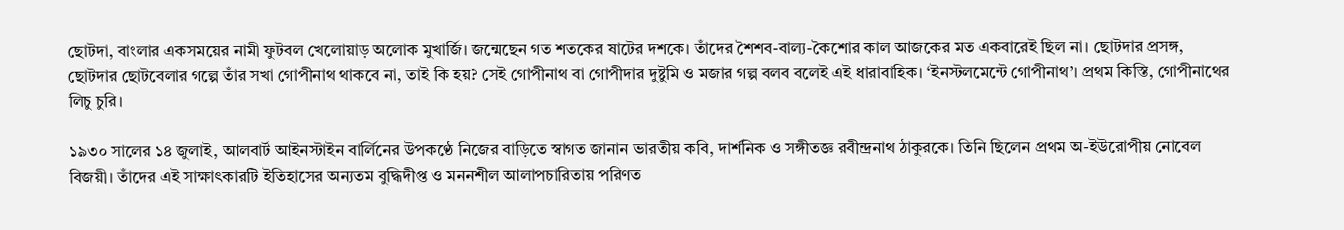ছোটদা, বাংলার একসময়ের নামী ফুটবল খেলোয়াড় অলোক মুখার্জি। জন্মেছেন গত শতকের ষাটের দশকে। তাঁদের শৈশব-বাল্য-কৈশোর কাল আজকের মত একবারেই ছিল না। ছোটদার প্রসঙ্গ, ছোটদার ছোটবেলার গল্পে তাঁর সখা গোপীনাথ থাকবে না, তাই কি হয়? সেই গোপীনাথ বা গোপীদার দুষ্টুমি ও মজার গল্প বলব বলেই এই ধারাবাহিক। ‘ইনস্টলমেন্টে গোপীনাথ’। প্রথম কিস্তি, গোপীনাথের লিচু চুরি।

১৯৩০ সালের ১৪ জুলাই, আলবার্ট আইনস্টাইন বার্লিনের উপকণ্ঠে নিজের বাড়িতে স্বাগত জানান ভারতীয় কবি, দার্শনিক ও সঙ্গীতজ্ঞ রবীন্দ্রনাথ ঠাকুরকে। তিনি ছিলেন প্রথম অ-ইউরোপীয় নোবেল বিজয়ী। তাঁদের এই সাক্ষাৎকারটি ইতিহাসের অন্যতম বুদ্ধিদীপ্ত ও মননশীল আলাপচারিতায় পরিণত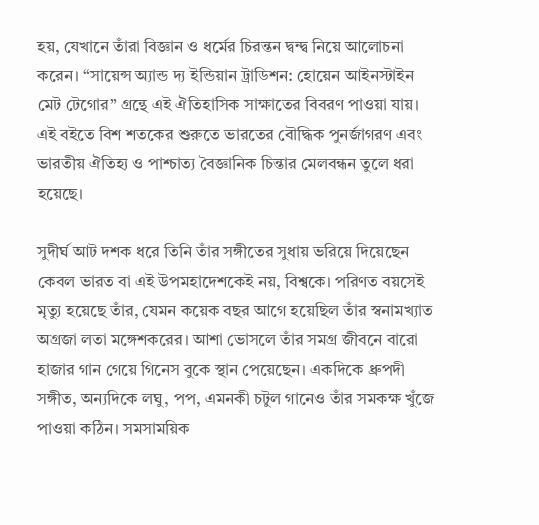হয়, যেখানে তাঁরা বিজ্ঞান ও ধর্মের চিরন্তন দ্বন্দ্ব নিয়ে আলোচনা করেন। “সায়েন্স অ্যান্ড দ্য ইন্ডিয়ান ট্রাডিশন: হোয়েন আইনস্টাইন মেট টেগোর” গ্রন্থে এই ঐতিহাসিক সাক্ষাতের বিবরণ পাওয়া যায়। এই বইতে বিশ শতকের শুরুতে ভারতের বৌদ্ধিক পুনর্জাগরণ এবং ভারতীয় ঐতিহ্য ও পাশ্চাত্য বৈজ্ঞানিক চিন্তার মেলবন্ধন তুলে ধরা হয়েছে।

সুদীর্ঘ আট দশক ধরে তিনি তাঁর সঙ্গীতের সুধায় ভরিয়ে দিয়েছেন কেবল ভারত বা এই উপমহাদেশকেই নয়, বিশ্বকে। পরিণত বয়সেই মৃত্যু হয়েছে তাঁর, যেমন কয়েক বছর আগে হয়েছিল তাঁর স্বনামখ্যাত অগ্রজা লতা মঙ্গেশকরের। আশা ভোসলে তাঁর সমগ্র জীবনে বারো হাজার গান গেয়ে গিনেস বুকে স্থান পেয়েছেন। একদিকে ধ্রুপদী সঙ্গীত, অন্যদিকে লঘু, পপ, এমনকী চটুল গানেও তাঁর সমকক্ষ খুঁজে পাওয়া কঠিন। সমসাময়িক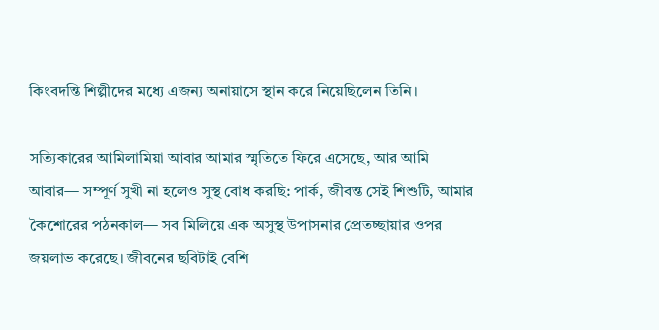কিংবদন্তি শিল্পীদের মধ্যে এজন্য অনায়াসে স্থান করে নিয়েছিলেন তিনি।

সত্যিকারের আমিলামিয়া আবার আমার স্মৃতিতে ফিরে এসেছে, আর আমি আবার— সম্পূর্ণ সুখী না হলেও সুস্থ বোধ করছি: পার্ক, জীবন্ত সেই শিশুটি, আমার কৈশোরের পঠনকাল— সব মিলিয়ে এক অসুস্থ উপাসনার প্রেতচ্ছায়ার ওপর জয়লাভ করেছে। জীবনের ছবিটাই বেশি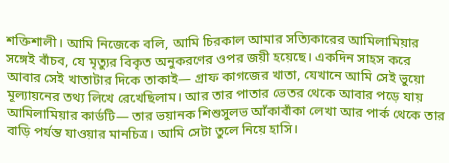শক্তিশালী। আমি নিজেকে বলি, আমি চিরকাল আমার সত্যিকারের আমিলামিয়ার সঙ্গেই বাঁচব, যে মৃত্যুর বিকৃত অনুকরণের ওপর জয়ী হয়েছে। একদিন সাহস করে আবার সেই খাতাটার দিকে তাকাই— গ্রাফ কাগজের খাতা, যেখানে আমি সেই ভুয়ো মূল্যায়নের তথ্য লিখে রেখেছিলাম। আর তার পাতার ভেতর থেকে আবার পড়ে যায় আমিলামিয়ার কার্ডটি— তার ভয়ানক শিশুসুলভ আঁকাবাঁকা লেখা আর পার্ক থেকে তার বাড়ি পর্যন্ত যাওয়ার মানচিত্র। আমি সেটা তুলে নিয়ে হাসি।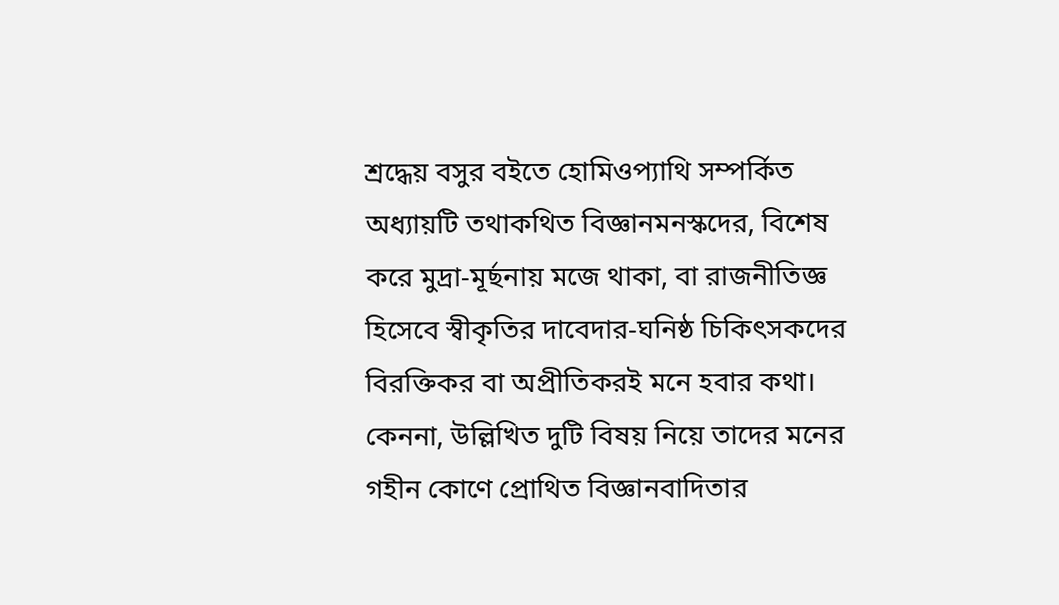শ্রদ্ধেয় বসুর বইতে হোমিওপ্যাথি সম্পর্কিত অধ্যায়টি তথাকথিত বিজ্ঞানমনস্কদের, বিশেষ করে মুদ্রা-মূর্ছনায় মজে থাকা, বা রাজনীতিজ্ঞ হিসেবে স্বীকৃতির দাবেদার-ঘনিষ্ঠ চিকিৎসকদের বিরক্তিকর বা অপ্রীতিকরই মনে হবার কথা। কেননা, উল্লিখিত দুটি বিষয় নিয়ে তাদের মনের গহীন কোণে প্রোথিত বিজ্ঞানবাদিতার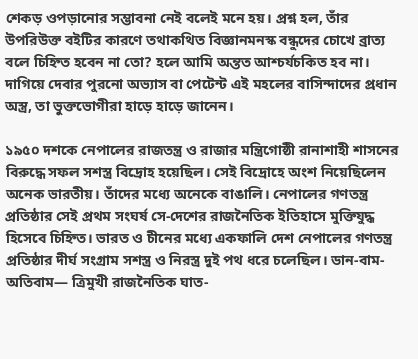শেকড় ওপড়ানোর সম্ভাবনা নেই বলেই মনে হয়। প্রশ্ন হল, তাঁর উপরিউক্ত বইটির কারণে তথাকথিত বিজ্ঞানমনস্ক বন্ধুদের চোখে ব্রাত্য বলে চিহ্নিত হবেন না তো? হলে আমি অন্তত আশ্চর্যচকিত হব না। দাগিয়ে দেবার পুরনো অভ্যাস বা পেটেন্ট এই মহলের বাসিন্দাদের প্রধান অস্ত্র, তা ভুক্তভোগীরা হাড়ে হাড়ে জানেন।

১৯৫০ দশকে নেপালের রাজতন্ত্র ও রাজার মন্ত্রিগোষ্ঠী রানাশাহী শাসনের বিরুদ্ধে সফল সশস্ত্র বিদ্রোহ হয়েছিল। সেই বিদ্রোহে অংশ নিয়েছিলেন অনেক ভারতীয়। তাঁদের মধ্যে অনেকে বাঙালি। নেপালের গণতন্ত্র প্রতিষ্ঠার সেই প্রথম সংঘর্ষ সে-দেশের রাজনৈতিক ইতিহাসে মুক্তিযুদ্ধ হিসেবে চিহ্নিত। ভারত ও চীনের মধ্যে একফালি দেশ নেপালের গণতন্ত্র প্রতিষ্ঠার দীর্ঘ সংগ্রাম সশস্ত্র ও নিরস্ত্র দুই পথ ধরে চলেছিল। ডান-বাম-অতিবাম— ত্রিমুখী রাজনৈতিক ঘাত-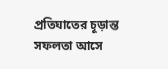প্রতিঘাতের চূড়ান্ত সফলতা আসে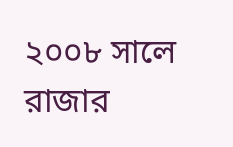২০০৮ সালে রাজার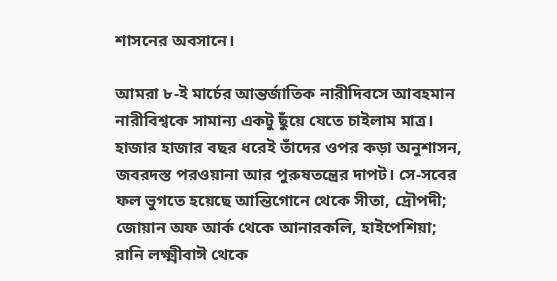শাসনের অবসানে।

আমরা ৮-ই মার্চের আন্তর্জাতিক নারীদিবসে আবহমান নারীবিশ্বকে সামান্য একটু ছুঁয়ে যেতে চাইলাম মাত্র। হাজার হাজার বছর ধরেই তাঁদের ওপর কড়া অনুশাসন, জবরদস্ত পরওয়ানা আর পুরুষতন্ত্রের দাপট। সে-সবের ফল ভুগতে হয়েছে আন্তিগোনে থেকে সীতা, দ্রৌপদী; জোয়ান অফ আর্ক থেকে আনারকলি, হাইপেশিয়া; রানি লক্ষ্মীবাঈ থেকে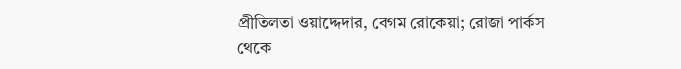প্রীতিলতা ওয়াদ্দেদার, বেগম রোকেয়া; রোজা পার্কস থেকে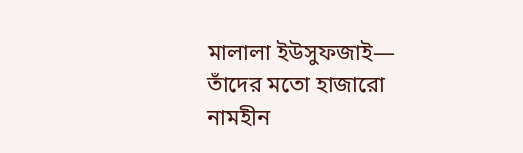মালালা ইউসুফজাই— তাঁদের মতো হাজারো নামহীন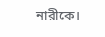নারীকে।